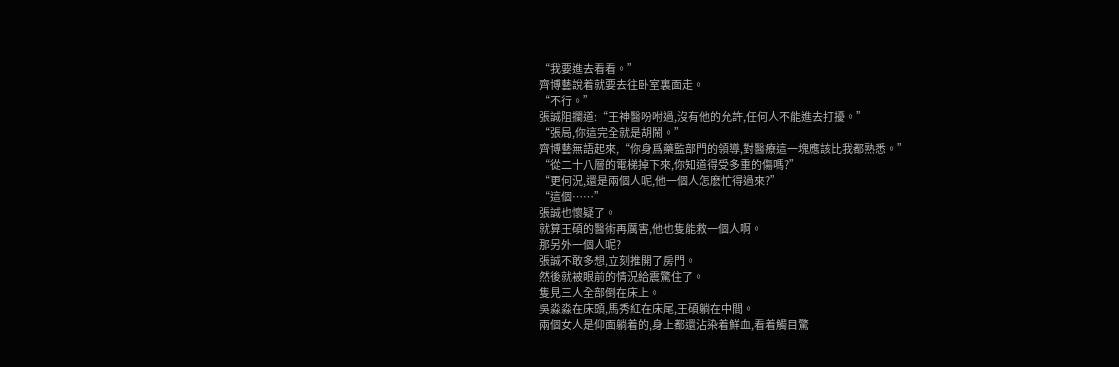“我要進去看看。”
齊博藝說着就要去往卧室裏面走。
“不行。”
張誠阻攔道:“王神醫吩咐過,沒有他的允許,任何人不能進去打擾。”
“張局,你這完全就是胡鬧。”
齊博藝無語起來,“你身爲藥監部門的領導,對醫療這一塊應該比我都熟悉。”
“從二十八層的電梯掉下來,你知道得受多重的傷嗎?”
“更何況,還是兩個人呢,他一個人怎麽忙得過來?”
“這個……”
張誠也懷疑了。
就算王碩的醫術再厲害,他也隻能救一個人啊。
那另外一個人呢?
張誠不敢多想,立刻推開了房門。
然後就被眼前的情況給震驚住了。
隻見三人全部倒在床上。
吳淼淼在床頭,馬秀紅在床尾,王碩躺在中間。
兩個女人是仰面躺着的,身上都還沾染着鮮血,看着觸目驚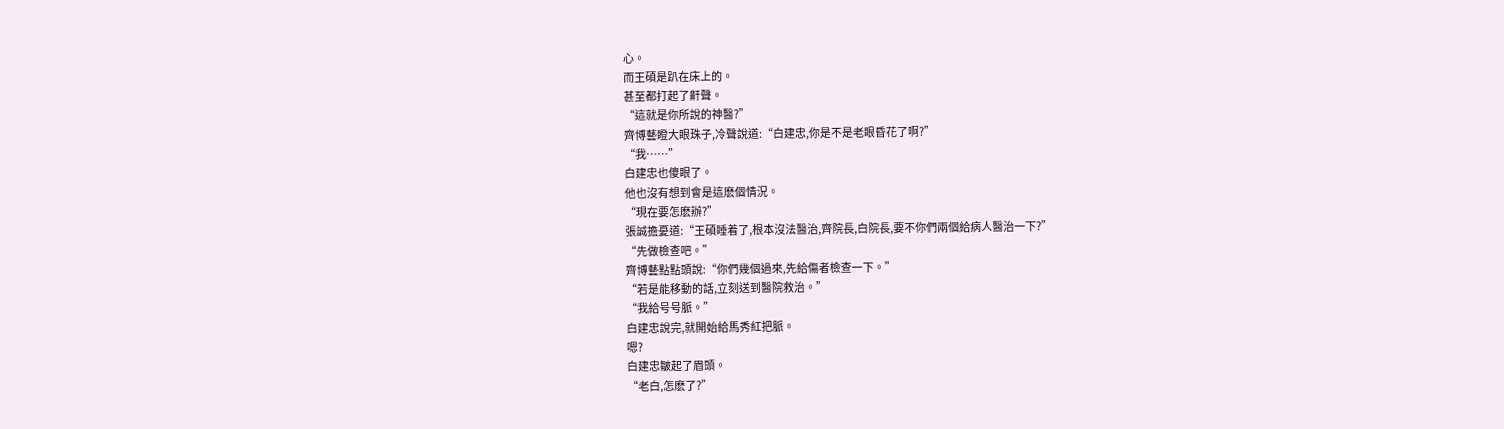心。
而王碩是趴在床上的。
甚至都打起了鼾聲。
“這就是你所說的神醫?”
齊博藝瞪大眼珠子,冷聲說道:“白建忠,你是不是老眼昏花了啊?”
“我……”
白建忠也傻眼了。
他也沒有想到會是這麽個情況。
“現在要怎麽辦?”
張誠擔憂道:“王碩睡着了,根本沒法醫治,齊院長,白院長,要不你們兩個給病人醫治一下?”
“先做檢查吧。”
齊博藝點點頭說:“你們幾個過來,先給傷者檢查一下。”
“若是能移動的話,立刻送到醫院救治。”
“我給号号脈。”
白建忠說完,就開始給馬秀紅把脈。
嗯?
白建忠皺起了眉頭。
“老白,怎麽了?”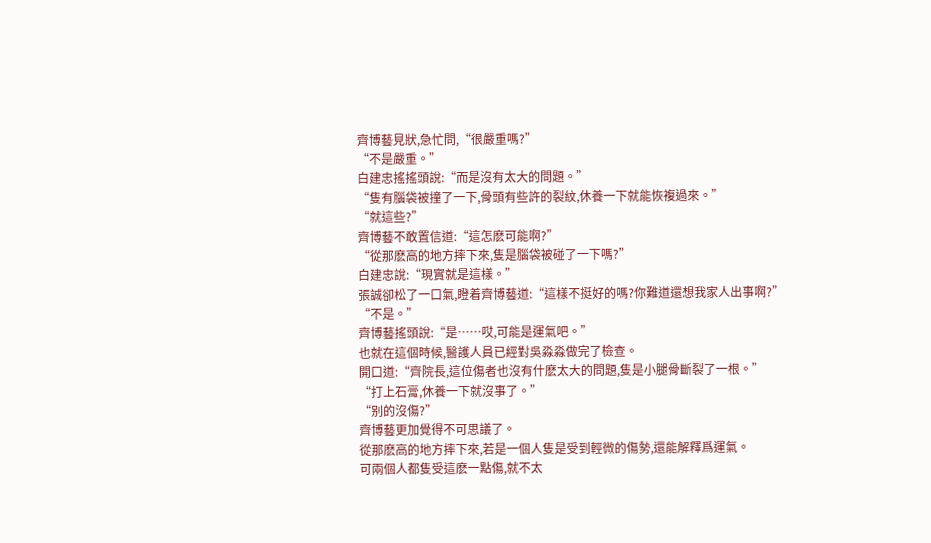齊博藝見狀,急忙問,“很嚴重嗎?”
“不是嚴重。”
白建忠搖搖頭說:“而是沒有太大的問題。”
“隻有腦袋被撞了一下,骨頭有些許的裂紋,休養一下就能恢複過來。”
“就這些?”
齊博藝不敢置信道:“這怎麽可能啊?”
“從那麽高的地方摔下來,隻是腦袋被碰了一下嗎?”
白建忠說:“現實就是這樣。”
張誠卻松了一口氣,瞪着齊博藝道:“這樣不挺好的嗎?你難道還想我家人出事啊?”
“不是。”
齊博藝搖頭說:“是……哎,可能是運氣吧。”
也就在這個時候,醫護人員已經對吳淼淼做完了檢查。
開口道:“齊院長,這位傷者也沒有什麽太大的問題,隻是小腿骨斷裂了一根。”
“打上石膏,休養一下就沒事了。”
“别的沒傷?”
齊博藝更加覺得不可思議了。
從那麽高的地方摔下來,若是一個人隻是受到輕微的傷勢,還能解釋爲運氣。
可兩個人都隻受這麽一點傷,就不太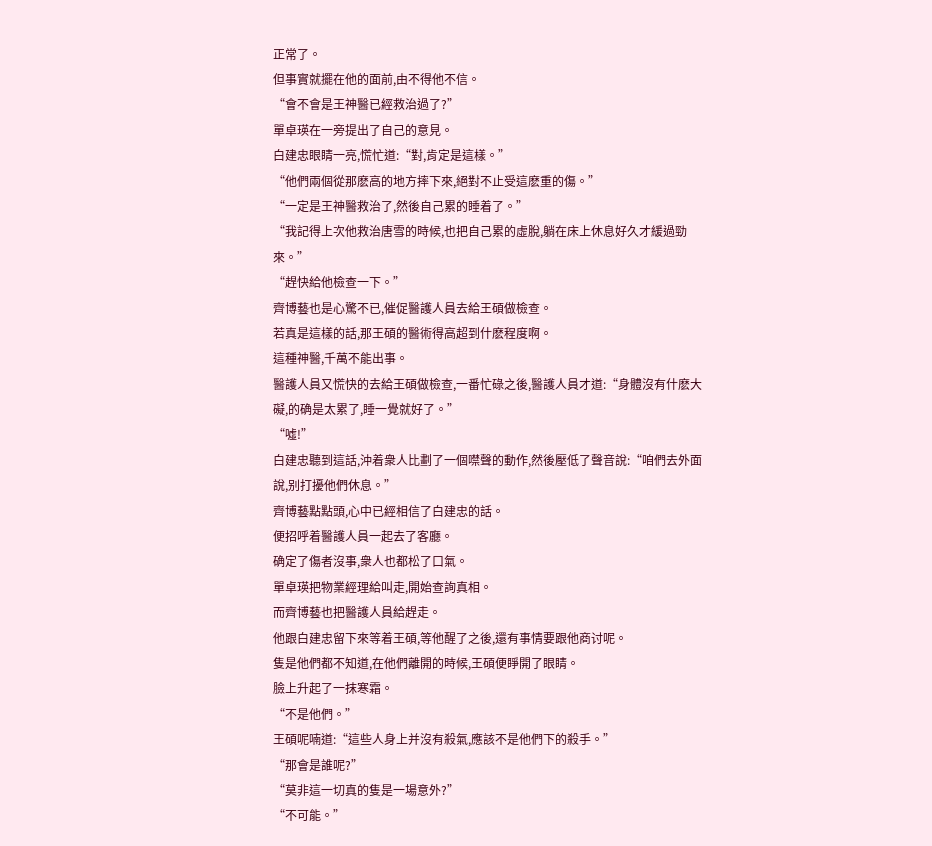正常了。
但事實就擺在他的面前,由不得他不信。
“會不會是王神醫已經救治過了?”
單卓瑛在一旁提出了自己的意見。
白建忠眼睛一亮,慌忙道:“對,肯定是這樣。”
“他們兩個從那麽高的地方摔下來,絕對不止受這麽重的傷。”
“一定是王神醫救治了,然後自己累的睡着了。”
“我記得上次他救治唐雪的時候,也把自己累的虛脫,躺在床上休息好久才緩過勁來。”
“趕快給他檢查一下。”
齊博藝也是心驚不已,催促醫護人員去給王碩做檢查。
若真是這樣的話,那王碩的醫術得高超到什麽程度啊。
這種神醫,千萬不能出事。
醫護人員又慌快的去給王碩做檢查,一番忙碌之後,醫護人員才道:“身體沒有什麽大礙,的确是太累了,睡一覺就好了。”
“噓!”
白建忠聽到這話,沖着衆人比劃了一個噤聲的動作,然後壓低了聲音說:“咱們去外面說,别打擾他們休息。”
齊博藝點點頭,心中已經相信了白建忠的話。
便招呼着醫護人員一起去了客廳。
确定了傷者沒事,衆人也都松了口氣。
單卓瑛把物業經理給叫走,開始查詢真相。
而齊博藝也把醫護人員給趕走。
他跟白建忠留下來等着王碩,等他醒了之後,還有事情要跟他商讨呢。
隻是他們都不知道,在他們離開的時候,王碩便睜開了眼睛。
臉上升起了一抹寒霜。
“不是他們。”
王碩呢喃道:“這些人身上并沒有殺氣,應該不是他們下的殺手。”
“那會是誰呢?”
“莫非這一切真的隻是一場意外?”
“不可能。”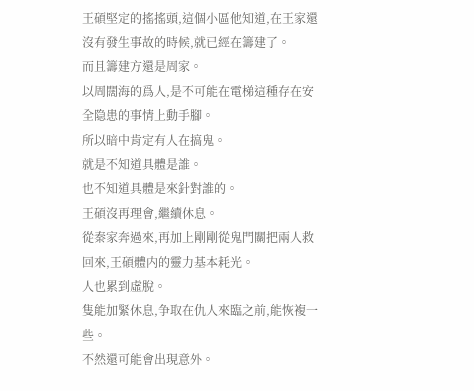王碩堅定的搖搖頭,這個小區他知道,在王家還沒有發生事故的時候,就已經在籌建了。
而且籌建方還是周家。
以周闊海的爲人,是不可能在電梯這種存在安全隐患的事情上動手腳。
所以暗中肯定有人在搞鬼。
就是不知道具體是誰。
也不知道具體是來針對誰的。
王碩沒再理會,繼續休息。
從秦家奔過來,再加上剛剛從鬼門關把兩人救回來,王碩體内的靈力基本耗光。
人也累到虛脫。
隻能加緊休息,争取在仇人來臨之前,能恢複一些。
不然還可能會出現意外。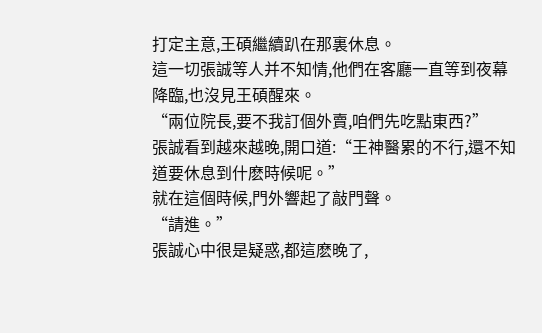打定主意,王碩繼續趴在那裏休息。
這一切張誠等人并不知情,他們在客廳一直等到夜幕降臨,也沒見王碩醒來。
“兩位院長,要不我訂個外賣,咱們先吃點東西?”
張誠看到越來越晚,開口道:“王神醫累的不行,還不知道要休息到什麽時候呢。”
就在這個時候,門外響起了敲門聲。
“請進。”
張誠心中很是疑惑,都這麽晚了,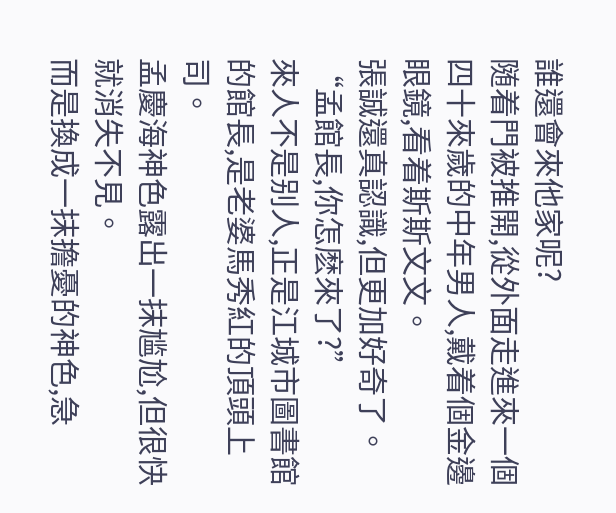誰還會來他家呢?
随着門被推開,從外面走進來一個四十來歲的中年男人,戴着個金邊眼鏡,看着斯斯文文。
張誠還真認識,但更加好奇了。
“孟館長,你怎麽來了?”
來人不是别人,正是江城市圖書館的館長,是老婆馬秀紅的頂頭上司。
孟慶海神色露出一抹尴尬,但很快就消失不見。
而是換成一抹擔憂的神色,急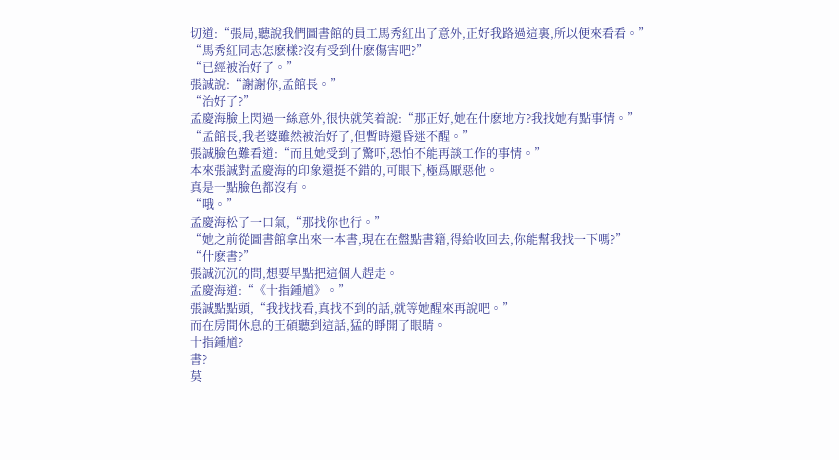切道:“張局,聽說我們圖書館的員工馬秀紅出了意外,正好我路過這裏,所以便來看看。”
“馬秀紅同志怎麽樣?沒有受到什麽傷害吧?”
“已經被治好了。”
張誠說:“謝謝你,孟館長。”
“治好了?”
孟慶海臉上閃過一絲意外,很快就笑着說:“那正好,她在什麽地方?我找她有點事情。”
“孟館長,我老婆雖然被治好了,但暫時還昏迷不醒。”
張誠臉色難看道:“而且她受到了驚吓,恐怕不能再談工作的事情。”
本來張誠對孟慶海的印象還挺不錯的,可眼下,極爲厭惡他。
真是一點臉色都沒有。
“哦。”
孟慶海松了一口氣,“那找你也行。”
“她之前從圖書館拿出來一本書,現在在盤點書籍,得給收回去,你能幫我找一下嗎?”
“什麽書?”
張誠沉沉的問,想要早點把這個人趕走。
孟慶海道:“《十指鍾馗》。”
張誠點點頭,“我找找看,真找不到的話,就等她醒來再說吧。”
而在房間休息的王碩聽到這話,猛的睜開了眼睛。
十指鍾馗?
書?
莫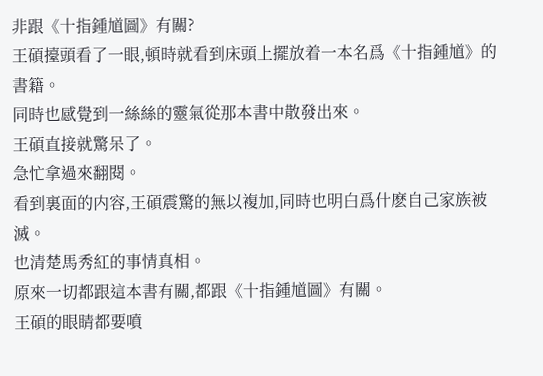非跟《十指鍾馗圖》有關?
王碩擡頭看了一眼,頓時就看到床頭上擺放着一本名爲《十指鍾馗》的書籍。
同時也感覺到一絲絲的靈氣從那本書中散發出來。
王碩直接就驚呆了。
急忙拿過來翻閱。
看到裏面的内容,王碩震驚的無以複加,同時也明白爲什麽自己家族被滅。
也清楚馬秀紅的事情真相。
原來一切都跟這本書有關,都跟《十指鍾馗圖》有關。
王碩的眼睛都要噴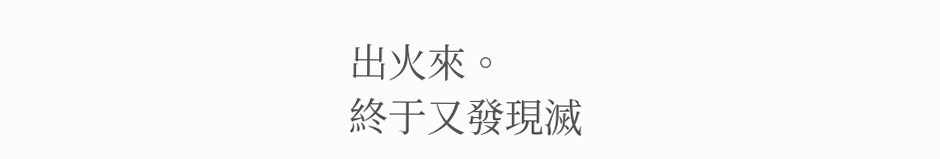出火來。
終于又發現滅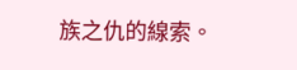族之仇的線索。